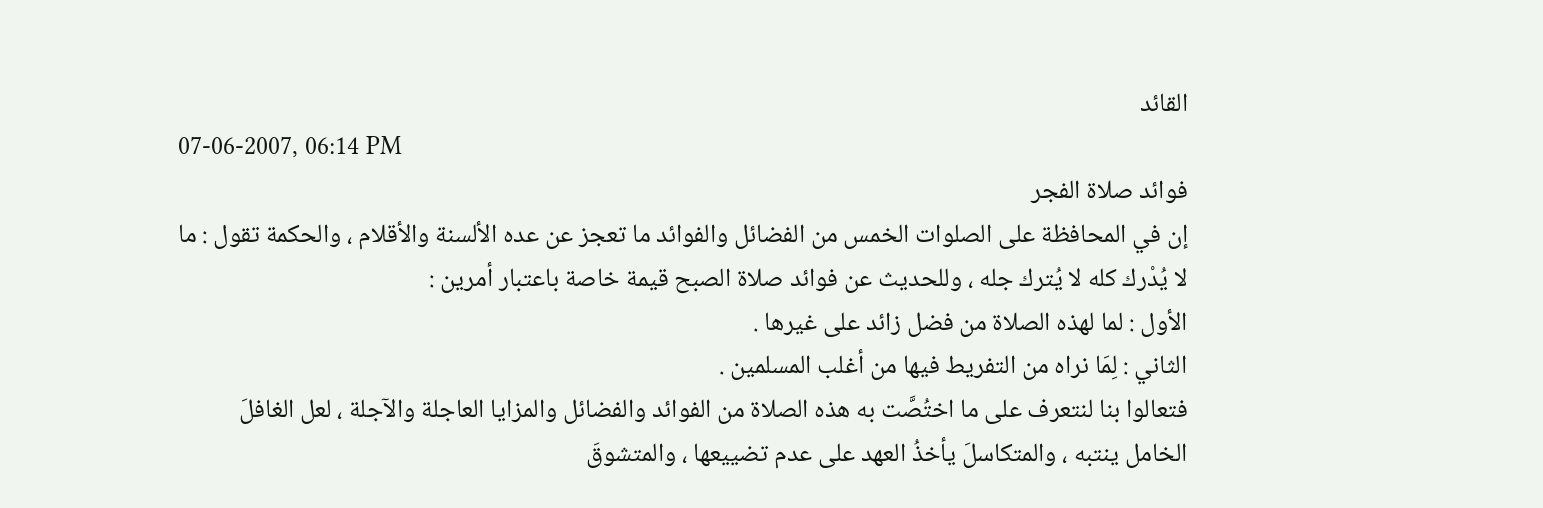القائد
07-06-2007, 06:14 PM
فوائد صلاة الفجر
إن في المحافظة على الصلوات الخمس من الفضائل والفوائد ما تعجز عن عده الألسنة والأقلام ، والحكمة تقول : ما لا يُدْرك كله لا يُترك جله ، وللحديث عن فوائد صلاة الصبح قيمة خاصة باعتبار أمرين :
الأول : لما لهذه الصلاة من فضل زائد على غيرها .
الثاني : لِمَا نراه من التفريط فيها من أغلب المسلمين .
فتعالوا بنا لنتعرف على ما اختُصَّت به هذه الصلاة من الفوائد والفضائل والمزايا العاجلة والآجلة ، لعل الغافلَ الخامل ينتبه ، والمتكاسلَ يأخذُ العهد على عدم تضييعها ، والمتشوقَ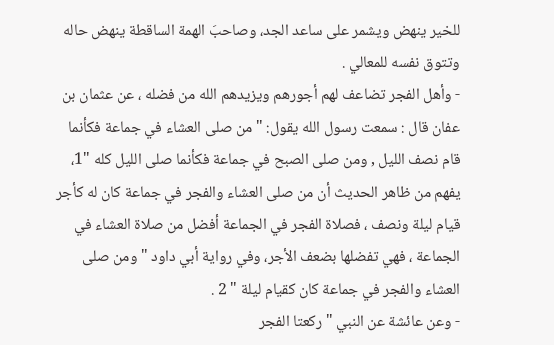للخير ينهض ويشمر على ساعد الجد، وصاحبَ الهمة الساقطة ينهض حاله وتتوق نفسه للمعالي .
- وأهل الفجر تضاعف لهم أجورهم ويزيدهم الله من فضله ، عن عثمان بن عفان قال : سمعت رسول الله يقول: " من صلى العشاء في جماعة فكأنما قام نصف الليل , ومن صلى الصبح في جماعة فكأنما صلى الليل كله "1، يفهم من ظاهر الحديث أن من صلى العشاء والفجر في جماعة كان له كأجر قيام ليلة ونصف ، فصلاة الفجر في الجماعة أفضل من صلاة العشاء في الجماعة ، فهي تفضلها بضعف الأجر، وفي رواية أبي داود " ومن صلى العشاء والفجر في جماعة كان كقيام ليلة " 2 .
- وعن عائشة عن النبي " ركعتا الفجر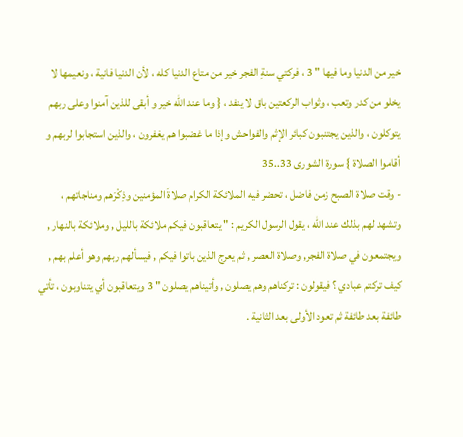خير من الدنيا وما فيها " 3 ، فركتي سنةِ الفجر خير من متاع الدنيا كله ، لأن الدنيا فانية ، ونعيمها لا يخلو من كدر وتعب ، وثواب الركعتين باق لا ينفد ، { وما عند الله خير و أبقى للذين آمنوا وعلى ربهم يتوكلون ، والذين يجتنبون كبائر الإثم والفواحش وإذا ما غضبوا هم يغفرون ، والذين استجابوا لربهم و أقاموا الصلاة } سورة الشورى 33..35
- وقت صلاة الصبح زمن فاضل ، تحضر فيه الملائكة الكرام صلاةَ المؤمنين وذِكْرَهم ومناجاتهم ، وتشهد لهم بذلك عند الله ، يقول الرسول الكريم : " يتعاقبون فيكم ملائكة بالليل , وملائكة بالنهار , ويجتمعون في صلاة الفجر, وصلاة العصر , ثم يعرج الذين باتوا فيكم , فيسألهم ربهم وهو أعلم بهم , كيف تركتم عبادي ؟ فيقولون : تركناهم وهم يصلون , وأتيناهم يصلون " 3 ويتعاقبون أي يتناوبون ، تأتي طائفة بعد طائفة ثم تعود الأولى بعد الثانية .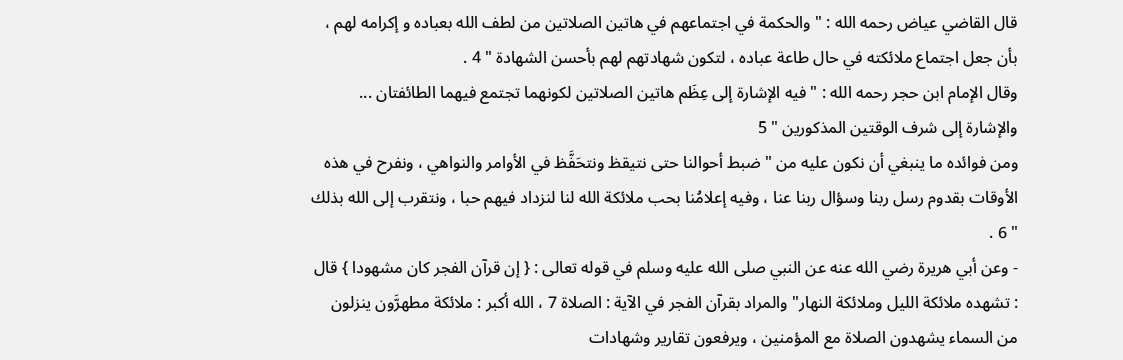قال القاضي عياض رحمه الله : " والحكمة في اجتماعهم في هاتين الصلاتين من لطف الله بعباده و إكرامه لهم ، بأن جعل اجتماع ملائكته في حال طاعة عباده ، لتكون شهادتهم لهم بأحسن الشهادة " 4 .
وقال الإمام ابن حجر رحمه الله : " فيه الإشارة إلى عِظَم هاتين الصلاتين لكونهما تجتمع فيهما الطائفتان ... والإشارة إلى شرف الوقتين المذكورين " 5
ومن فوائده ما ينبغي أن نكون عليه من " ضبط أحوالنا حتى نتيقظ ونتحَفَّظ في الأوامر والنواهي ، ونفرح في هذه الأوقات بقدوم رسل ربنا وسؤال ربنا عنا ، وفيه إعلامُنا بحب ملائكة الله لنا لنزداد فيهم حبا ، ونتقرب إلى الله بذلك " 6 .
- وعن أبي هريرة رضي الله عنه عن النبي صلى الله عليه وسلم في قوله تعالى : { إن قرآن الفجر كان مشهودا } قال : تشهده ملائكة الليل وملائكة النهار" والمراد بقرآن الفجر في الآية : الصلاة 7 ، الله أكبر : ملائكة مطهرَّون ينزلون من السماء يشهدون الصلاة مع المؤمنين ، ويرفعون تقارير وشهادات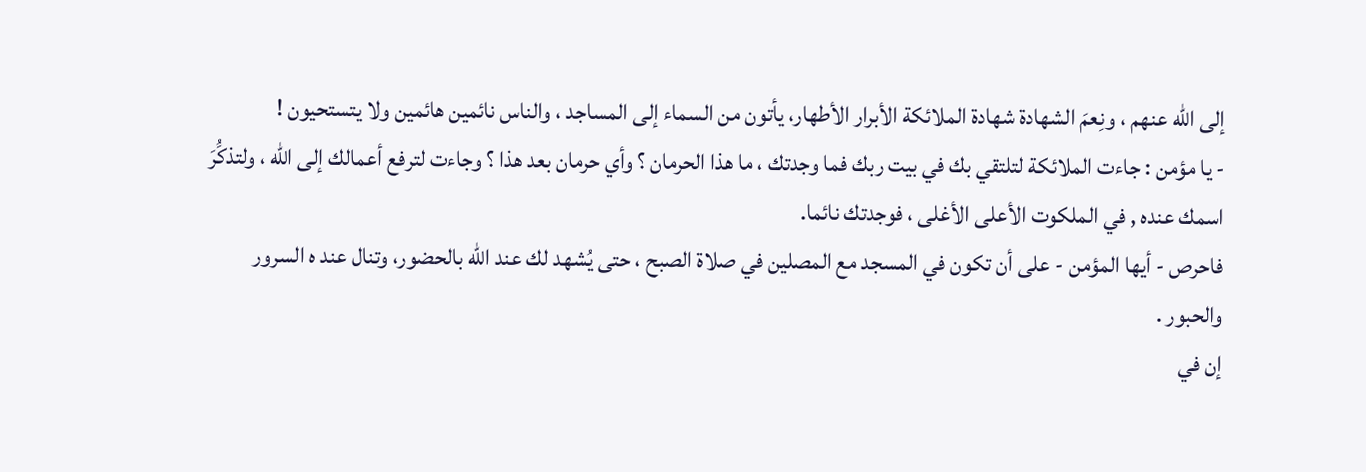إلى الله عنهم ، ونِعمَ الشهادة شهادة الملائكة الأبرار الأطهار، يأتون من السماء إلى المساجد ، والناس نائمين هائمين ولا يتستحيون !
- يا مؤمن : جاءت الملائكة لتلتقي بك في بيت ربك فما وجدتك ، ما هذا الحرمان ؟ وأي حرمان بعد هذا ؟ وجاءت لترفع أعمالك إلى الله ، ولتذكَُرَ اسمك عنده , في الملكوت الأعلى الأغلى ، فوجدتك نائما.
فاحرص - أيها المؤمن - على أن تكون في المسجد مع المصلين في صلاة الصبح ، حتى يُشهد لك عند الله بالحضور، وتنال عند ه السرور والحبور .
إن في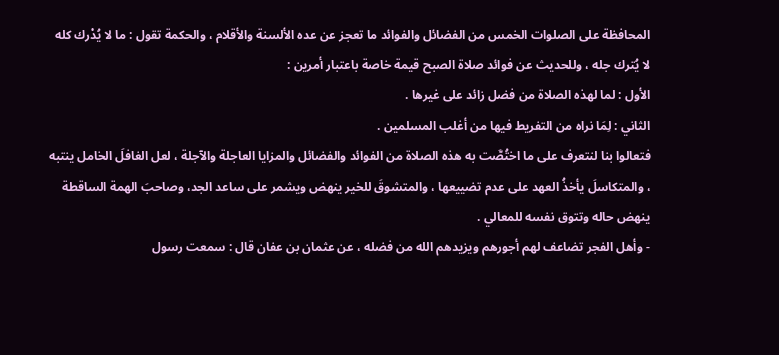المحافظة على الصلوات الخمس من الفضائل والفوائد ما تعجز عن عده الألسنة والأقلام ، والحكمة تقول : ما لا يُدْرك كله لا يُترك جله ، وللحديث عن فوائد صلاة الصبح قيمة خاصة باعتبار أمرين :
الأول : لما لهذه الصلاة من فضل زائد على غيرها .
الثاني : لِمَا نراه من التفريط فيها من أغلب المسلمين .
فتعالوا بنا لنتعرف على ما اختُصَّت به هذه الصلاة من الفوائد والفضائل والمزايا العاجلة والآجلة ، لعل الغافلَ الخامل ينتبه ، والمتكاسلَ يأخذُ العهد على عدم تضييعها ، والمتشوقَ للخير ينهض ويشمر على ساعد الجد، وصاحبَ الهمة الساقطة ينهض حاله وتتوق نفسه للمعالي .
- وأهل الفجر تضاعف لهم أجورهم ويزيدهم الله من فضله ، عن عثمان بن عفان قال : سمعت رسول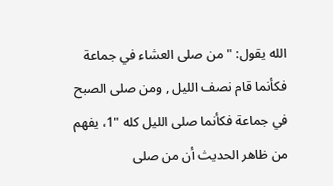الله يقول: " من صلى العشاء في جماعة فكأنما قام نصف الليل , ومن صلى الصبح في جماعة فكأنما صلى الليل كله "1، يفهم من ظاهر الحديث أن من صلى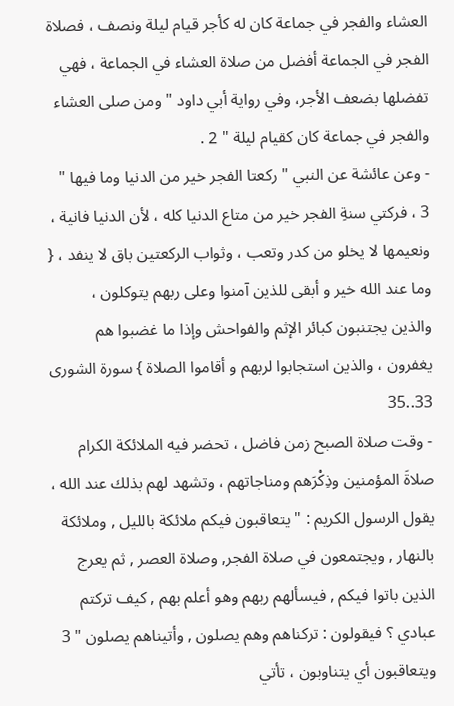العشاء والفجر في جماعة كان له كأجر قيام ليلة ونصف ، فصلاة الفجر في الجماعة أفضل من صلاة العشاء في الجماعة ، فهي تفضلها بضعف الأجر، وفي رواية أبي داود " ومن صلى العشاء والفجر في جماعة كان كقيام ليلة " 2 .
- وعن عائشة عن النبي " ركعتا الفجر خير من الدنيا وما فيها " 3 ، فركتي سنةِ الفجر خير من متاع الدنيا كله ، لأن الدنيا فانية ، ونعيمها لا يخلو من كدر وتعب ، وثواب الركعتين باق لا ينفد ، { وما عند الله خير و أبقى للذين آمنوا وعلى ربهم يتوكلون ، والذين يجتنبون كبائر الإثم والفواحش وإذا ما غضبوا هم يغفرون ، والذين استجابوا لربهم و أقاموا الصلاة } سورة الشورى 33..35
- وقت صلاة الصبح زمن فاضل ، تحضر فيه الملائكة الكرام صلاةَ المؤمنين وذِكْرَهم ومناجاتهم ، وتشهد لهم بذلك عند الله ، يقول الرسول الكريم : " يتعاقبون فيكم ملائكة بالليل , وملائكة بالنهار , ويجتمعون في صلاة الفجر, وصلاة العصر , ثم يعرج الذين باتوا فيكم , فيسألهم ربهم وهو أعلم بهم , كيف تركتم عبادي ؟ فيقولون : تركناهم وهم يصلون , وأتيناهم يصلون " 3 ويتعاقبون أي يتناوبون ، تأتي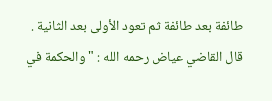طائفة بعد طائفة ثم تعود الأولى بعد الثانية .
قال القاضي عياض رحمه الله : " والحكمة في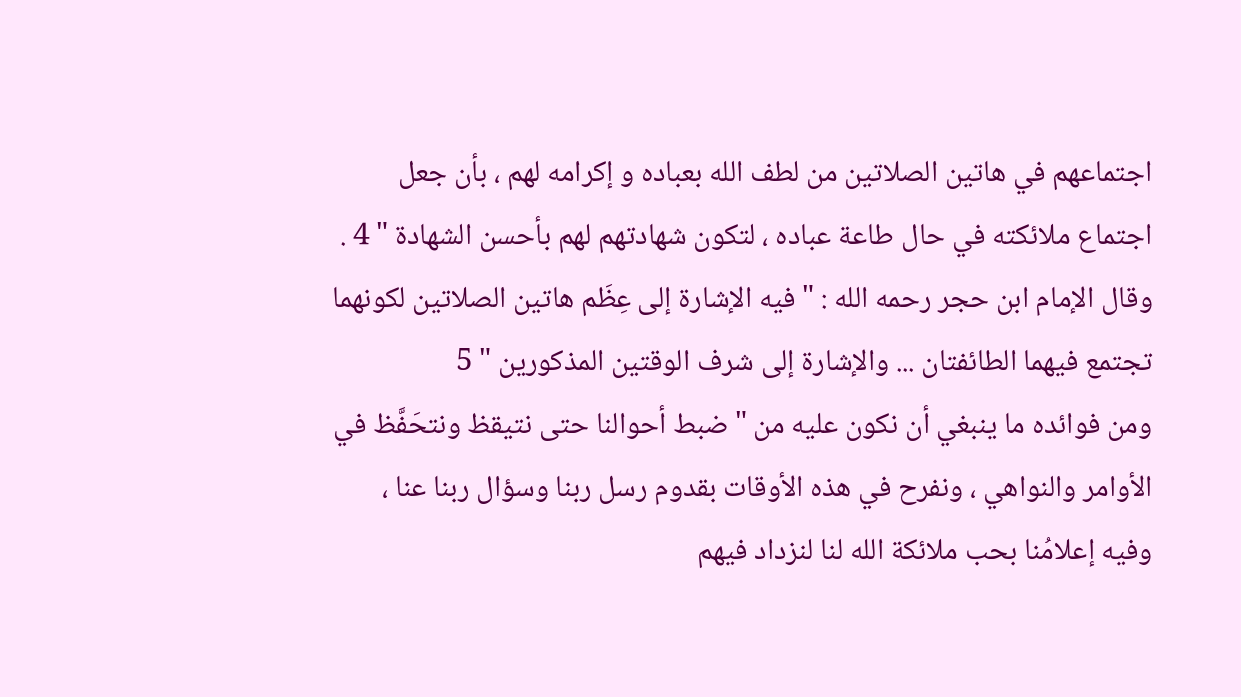اجتماعهم في هاتين الصلاتين من لطف الله بعباده و إكرامه لهم ، بأن جعل اجتماع ملائكته في حال طاعة عباده ، لتكون شهادتهم لهم بأحسن الشهادة " 4 .
وقال الإمام ابن حجر رحمه الله : " فيه الإشارة إلى عِظَم هاتين الصلاتين لكونهما تجتمع فيهما الطائفتان ... والإشارة إلى شرف الوقتين المذكورين " 5
ومن فوائده ما ينبغي أن نكون عليه من " ضبط أحوالنا حتى نتيقظ ونتحَفَّظ في الأوامر والنواهي ، ونفرح في هذه الأوقات بقدوم رسل ربنا وسؤال ربنا عنا ، وفيه إعلامُنا بحب ملائكة الله لنا لنزداد فيهم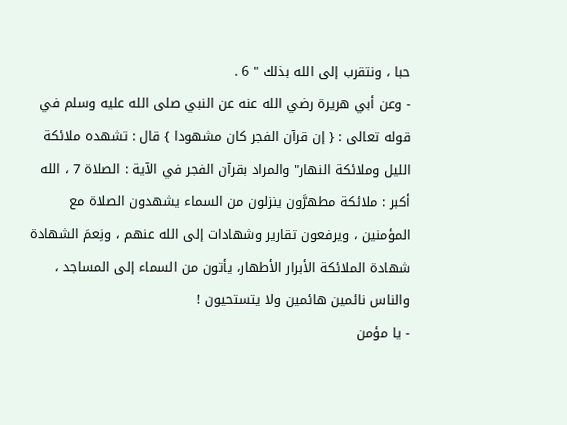حبا ، ونتقرب إلى الله بذلك " 6 .
- وعن أبي هريرة رضي الله عنه عن النبي صلى الله عليه وسلم في قوله تعالى : { إن قرآن الفجر كان مشهودا } قال : تشهده ملائكة الليل وملائكة النهار" والمراد بقرآن الفجر في الآية : الصلاة 7 ، الله أكبر : ملائكة مطهرَّون ينزلون من السماء يشهدون الصلاة مع المؤمنين ، ويرفعون تقارير وشهادات إلى الله عنهم ، ونِعمَ الشهادة شهادة الملائكة الأبرار الأطهار، يأتون من السماء إلى المساجد ، والناس نائمين هائمين ولا يتستحيون !
- يا مؤمن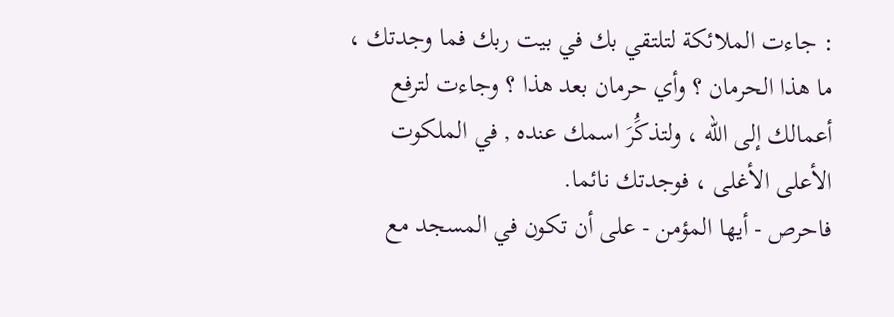: جاءت الملائكة لتلتقي بك في بيت ربك فما وجدتك ، ما هذا الحرمان ؟ وأي حرمان بعد هذا ؟ وجاءت لترفع أعمالك إلى الله ، ولتذكَُرَ اسمك عنده , في الملكوت الأعلى الأغلى ، فوجدتك نائما.
فاحرص - أيها المؤمن - على أن تكون في المسجد مع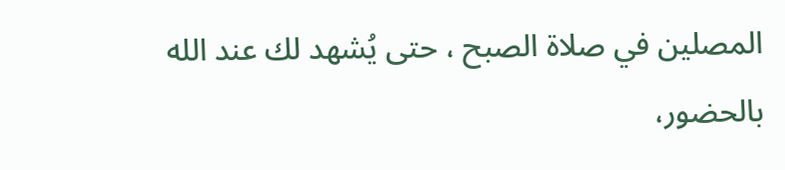المصلين في صلاة الصبح ، حتى يُشهد لك عند الله بالحضور،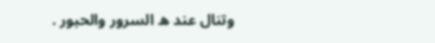وتنال عند ه السرور والحبور .